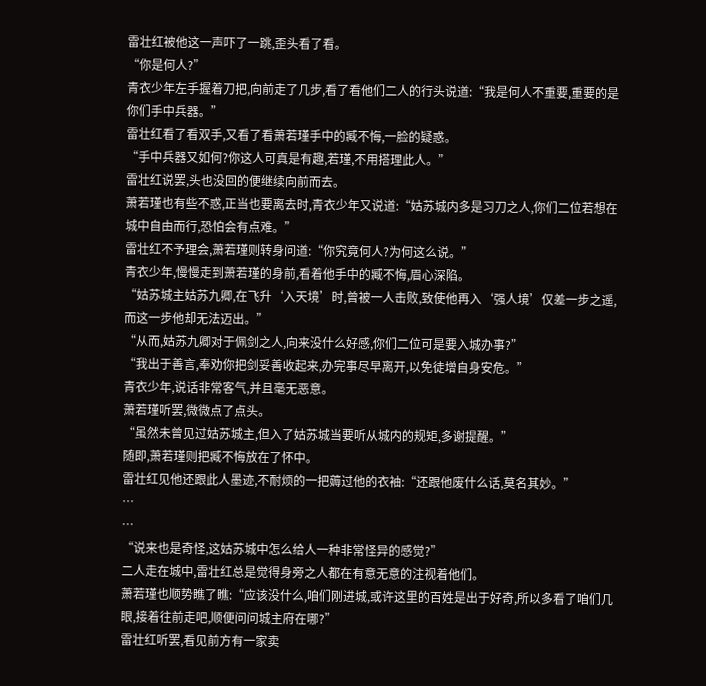雷壮红被他这一声吓了一跳,歪头看了看。
“你是何人?”
青衣少年左手握着刀把,向前走了几步,看了看他们二人的行头说道:“我是何人不重要,重要的是你们手中兵器。”
雷壮红看了看双手,又看了看萧若瑾手中的臧不悔,一脸的疑惑。
“手中兵器又如何?你这人可真是有趣,若瑾,不用搭理此人。”
雷壮红说罢,头也没回的便继续向前而去。
萧若瑾也有些不惑,正当也要离去时,青衣少年又说道:“姑苏城内多是习刀之人,你们二位若想在城中自由而行,恐怕会有点难。”
雷壮红不予理会,萧若瑾则转身问道:“你究竟何人?为何这么说。”
青衣少年,慢慢走到萧若瑾的身前,看着他手中的臧不悔,眉心深陷。
“姑苏城主姑苏九卿,在飞升‘入天境’时,曾被一人击败,致使他再入‘强人境’仅差一步之遥,而这一步他却无法迈出。”
“从而,姑苏九卿对于佩剑之人,向来没什么好感,你们二位可是要入城办事?”
“我出于善言,奉劝你把剑妥善收起来,办完事尽早离开,以免徒增自身安危。”
青衣少年,说话非常客气,并且毫无恶意。
萧若瑾听罢,微微点了点头。
“虽然未曾见过姑苏城主,但入了姑苏城当要听从城内的规矩,多谢提醒。”
随即,萧若瑾则把臧不悔放在了怀中。
雷壮红见他还跟此人墨迹,不耐烦的一把薅过他的衣袖:“还跟他废什么话,莫名其妙。”
…
…
“说来也是奇怪,这姑苏城中怎么给人一种非常怪异的感觉?”
二人走在城中,雷壮红总是觉得身旁之人都在有意无意的注视着他们。
萧若瑾也顺势瞧了瞧:“应该没什么,咱们刚进城,或许这里的百姓是出于好奇,所以多看了咱们几眼,接着往前走吧,顺便问问城主府在哪?”
雷壮红听罢,看见前方有一家卖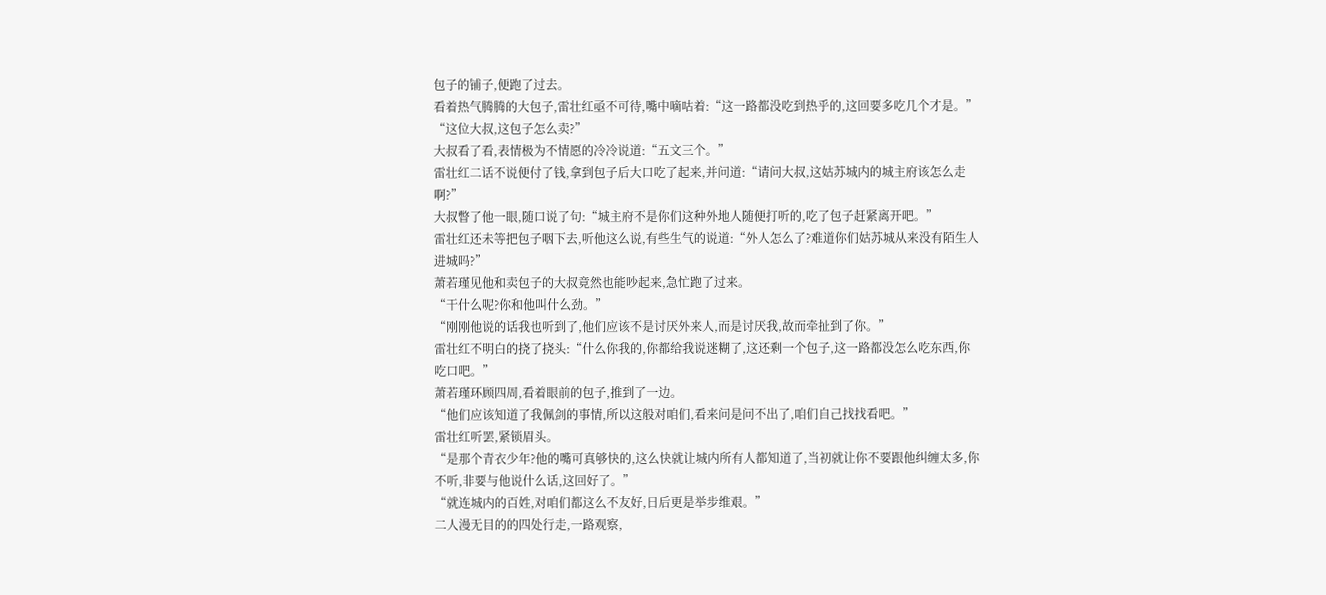包子的铺子,便跑了过去。
看着热气腾腾的大包子,雷壮红亟不可待,嘴中嘀咕着:“这一路都没吃到热乎的,这回要多吃几个才是。”
“这位大叔,这包子怎么卖?”
大叔看了看,表情极为不情愿的冷冷说道:“五文三个。”
雷壮红二话不说便付了钱,拿到包子后大口吃了起来,并问道:“请问大叔,这姑苏城内的城主府该怎么走啊?”
大叔瞥了他一眼,随口说了句:“城主府不是你们这种外地人随便打听的,吃了包子赶紧离开吧。”
雷壮红还未等把包子咽下去,听他这么说,有些生气的说道:“外人怎么了?难道你们姑苏城从来没有陌生人进城吗?”
萧若瑾见他和卖包子的大叔竟然也能吵起来,急忙跑了过来。
“干什么呢?你和他叫什么劲。”
“刚刚他说的话我也听到了,他们应该不是讨厌外来人,而是讨厌我,故而牵扯到了你。”
雷壮红不明白的挠了挠头:“什么你我的,你都给我说迷糊了,这还剩一个包子,这一路都没怎么吃东西,你吃口吧。”
萧若瑾环顾四周,看着眼前的包子,推到了一边。
“他们应该知道了我佩剑的事情,所以这般对咱们,看来问是问不出了,咱们自己找找看吧。”
雷壮红听罢,紧锁眉头。
“是那个青衣少年?他的嘴可真够快的,这么快就让城内所有人都知道了,当初就让你不要跟他纠缠太多,你不听,非要与他说什么话,这回好了。”
“就连城内的百姓,对咱们都这么不友好,日后更是举步维艰。”
二人漫无目的的四处行走,一路观察,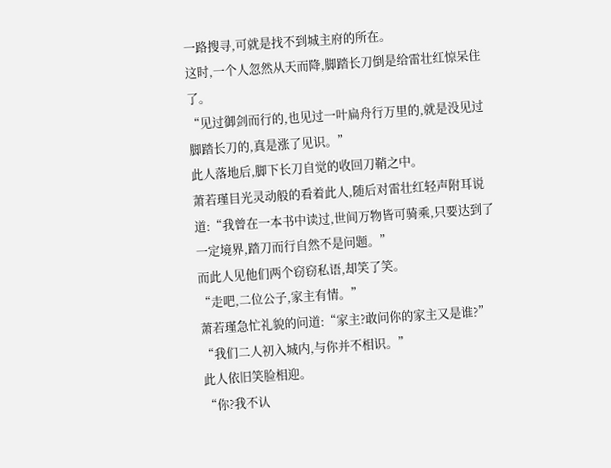一路搜寻,可就是找不到城主府的所在。
这时,一个人忽然从天而降,脚踏长刀倒是给雷壮红惊呆住了。
“见过御剑而行的,也见过一叶扁舟行万里的,就是没见过脚踏长刀的,真是涨了见识。”
此人落地后,脚下长刀自觉的收回刀鞘之中。
萧若瑾目光灵动般的看着此人,随后对雷壮红轻声附耳说道:“我曾在一本书中读过,世间万物皆可骑乘,只要达到了一定境界,踏刀而行自然不是问题。”
而此人见他们两个窃窃私语,却笑了笑。
“走吧,二位公子,家主有情。”
萧若瑾急忙礼貌的问道:“家主?敢问你的家主又是谁?”
“我们二人初入城内,与你并不相识。”
此人依旧笑脸相迎。
“你?我不认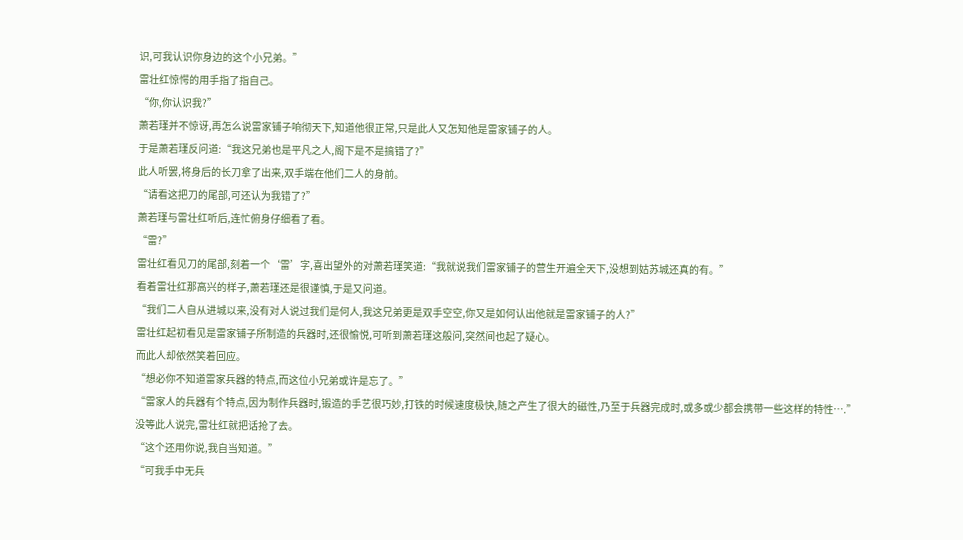识,可我认识你身边的这个小兄弟。”
雷壮红惊愕的用手指了指自己。
“你,你认识我?”
萧若瑾并不惊讶,再怎么说雷家铺子响彻天下,知道他很正常,只是此人又怎知他是雷家铺子的人。
于是萧若瑾反问道:“我这兄弟也是平凡之人,阁下是不是搞错了?”
此人听罢,将身后的长刀拿了出来,双手端在他们二人的身前。
“请看这把刀的尾部,可还认为我错了?”
萧若瑾与雷壮红听后,连忙俯身仔细看了看。
“雷?”
雷壮红看见刀的尾部,刻着一个‘雷’字,喜出望外的对萧若瑾笑道:“我就说我们雷家铺子的营生开遍全天下,没想到姑苏城还真的有。”
看着雷壮红那高兴的样子,萧若瑾还是很谨慎,于是又问道。
“我们二人自从进城以来,没有对人说过我们是何人,我这兄弟更是双手空空,你又是如何认出他就是雷家铺子的人?”
雷壮红起初看见是雷家铺子所制造的兵器时,还很愉悦,可听到萧若瑾这般问,突然间也起了疑心。
而此人却依然笑着回应。
“想必你不知道雷家兵器的特点,而这位小兄弟或许是忘了。”
“雷家人的兵器有个特点,因为制作兵器时,锻造的手艺很巧妙,打铁的时候速度极快,随之产生了很大的磁性,乃至于兵器完成时,或多或少都会携带一些这样的特性….”
没等此人说完,雷壮红就把话抢了去。
“这个还用你说,我自当知道。”
“可我手中无兵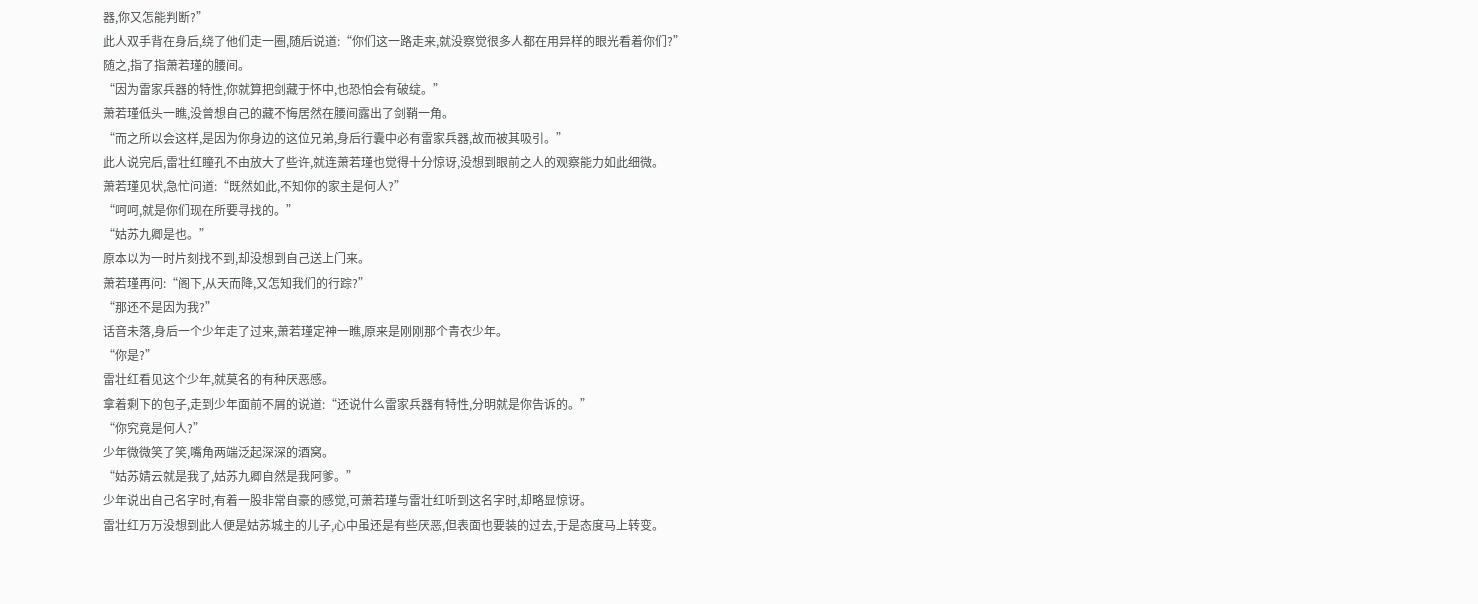器,你又怎能判断?”
此人双手背在身后,绕了他们走一圈,随后说道:“你们这一路走来,就没察觉很多人都在用异样的眼光看着你们?”
随之,指了指萧若瑾的腰间。
“因为雷家兵器的特性,你就算把剑藏于怀中,也恐怕会有破绽。”
萧若瑾低头一瞧,没曾想自己的藏不悔居然在腰间露出了剑鞘一角。
“而之所以会这样,是因为你身边的这位兄弟,身后行囊中必有雷家兵器,故而被其吸引。”
此人说完后,雷壮红瞳孔不由放大了些许,就连萧若瑾也觉得十分惊讶,没想到眼前之人的观察能力如此细微。
萧若瑾见状,急忙问道:“既然如此,不知你的家主是何人?”
“呵呵,就是你们现在所要寻找的。”
“姑苏九卿是也。”
原本以为一时片刻找不到,却没想到自己送上门来。
萧若瑾再问:“阁下,从天而降,又怎知我们的行踪?”
“那还不是因为我?”
话音未落,身后一个少年走了过来,萧若瑾定神一瞧,原来是刚刚那个青衣少年。
“你是?”
雷壮红看见这个少年,就莫名的有种厌恶感。
拿着剩下的包子,走到少年面前不屑的说道:“还说什么雷家兵器有特性,分明就是你告诉的。”
“你究竟是何人?”
少年微微笑了笑,嘴角两端泛起深深的酒窝。
“姑苏婧云就是我了,姑苏九卿自然是我阿爹。”
少年说出自己名字时,有着一股非常自豪的感觉,可萧若瑾与雷壮红听到这名字时,却略显惊讶。
雷壮红万万没想到此人便是姑苏城主的儿子,心中虽还是有些厌恶,但表面也要装的过去,于是态度马上转变。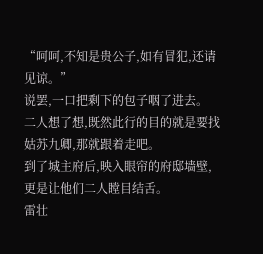“呵呵,不知是贵公子,如有冒犯,还请见谅。”
说罢,一口把剩下的包子咽了进去。
二人想了想,既然此行的目的就是要找姑苏九卿,那就跟着走吧。
到了城主府后,映入眼帘的府邸墙壁,更是让他们二人瞠目结舌。
雷壮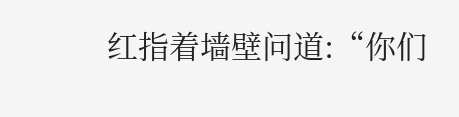红指着墙壁问道:“你们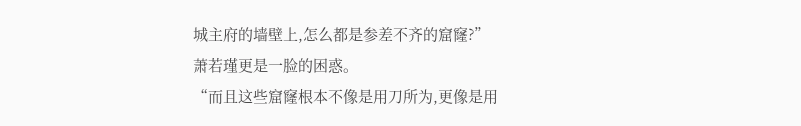城主府的墙壁上,怎么都是参差不齐的窟窿?”
萧若瑾更是一脸的困惑。
“而且这些窟窿根本不像是用刀所为,更像是用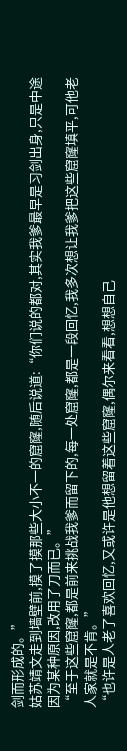剑而形成的。”
姑苏靖文走到墙壁前,摸了摸那些大小不一的窟窿,随后说道:“你们说的都对,其实我爹最早是习剑出身,只是中途因为某种原因,改用了刀而已。”
“至于这些窟窿,都是前来挑战我爹而留下的,每一处窟窿,都是一段回忆,我多次想让我爹把这些窟窿填平,可他老人家就是不肯。”
“也许是人老了喜欢回忆,又或许是他想留着这些窟窿,偶尔来看看,想想自己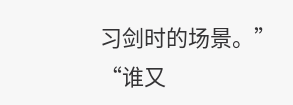习剑时的场景。”
“谁又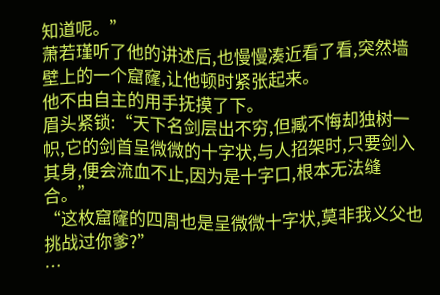知道呢。”
萧若瑾听了他的讲述后,也慢慢凑近看了看,突然墙壁上的一个窟窿,让他顿时紧张起来。
他不由自主的用手抚摸了下。
眉头紧锁:“天下名剑层出不穷,但臧不悔却独树一帜,它的剑首呈微微的十字状,与人招架时,只要剑入其身,便会流血不止,因为是十字口,根本无法缝合。”
“这枚窟窿的四周也是呈微微十字状,莫非我义父也挑战过你爹?”
…